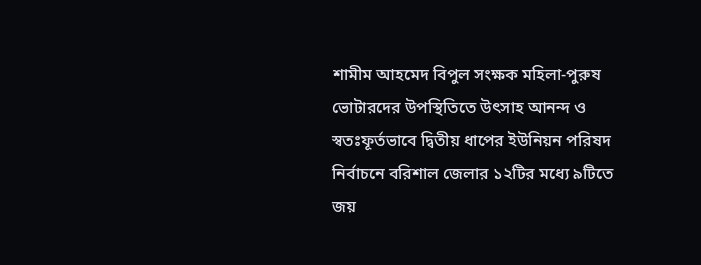শামীম আহমেদ বিপুল সংক্ষক মহিলা-পুরুষ ভোটারদের উপস্থিতিতে উৎসাহ আনন্দ ও স্বতঃফূর্তভাবে দ্বিতীয় ধাপের ইউনিয়ন পরিষদ নির্বাচনে বরিশাল জেলার ১২টির মধ্যে ৯টিতে জয়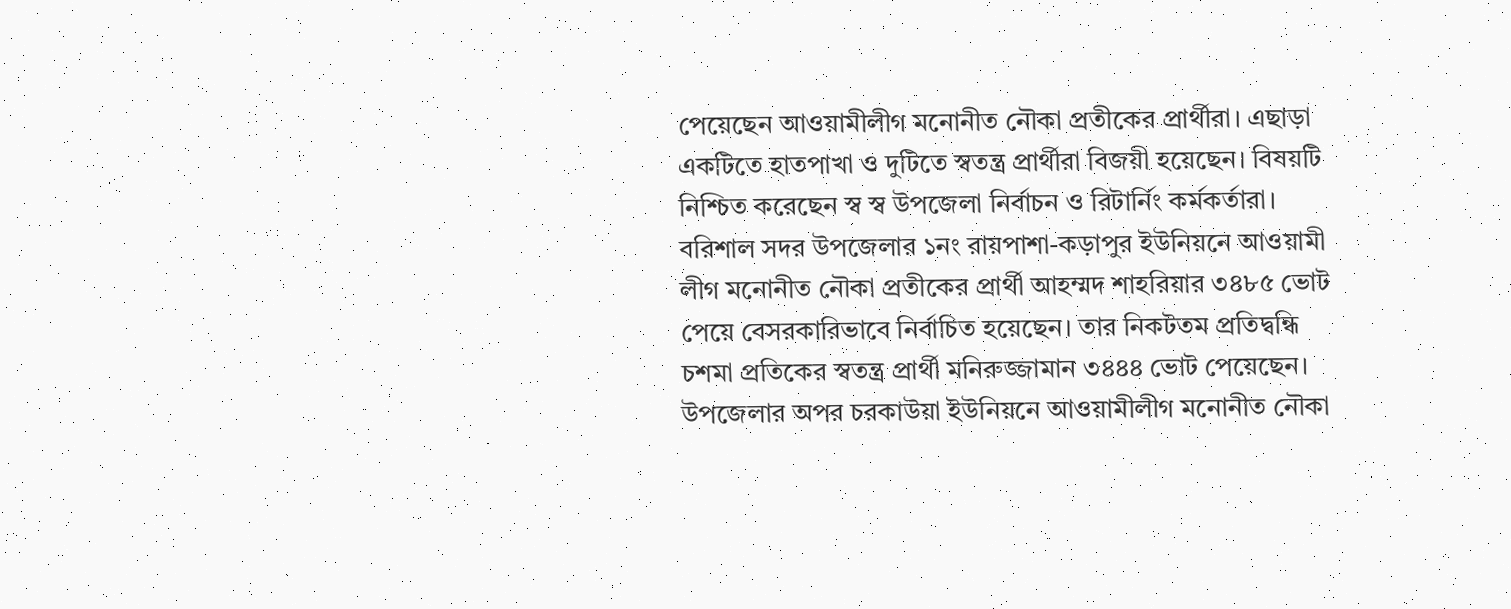পেয়েছেন আওয়ামীলীগ মনোনীত নৌকা প্রতীকের প্রার্থীরা। এছাড়া একটিতে হাতপাখা ও দুটিতে স্বতন্ত্র প্রার্থীরা বিজয়ী হয়েছেন। বিষয়টি নিশ্চিত করেছেন স্ব স্ব উপজেলা নির্বাচন ও রিটার্নিং কর্মকর্তারা।
বরিশাল সদর উপজেলার ১নং রায়পাশা-কড়াপুর ইউনিয়নে আওয়ামী লীগ মনোনীত নৌকা প্রতীকের প্রার্থী আহম্মদ শাহরিয়ার ৩৪৮৫ ভোট পেয়ে বেসরকারিভাবে নির্বাচিত হয়েছেন। তার নিকটতম প্রতিদ্বন্ধি চশমা প্রতিকের স্বতন্ত্র প্রার্থী মনিরুজ্জামান ৩৪৪৪ ভোট পেয়েছেন।
উপজেলার অপর চরকাউয়া ইউনিয়নে আওয়ামীলীগ মনোনীত নৌকা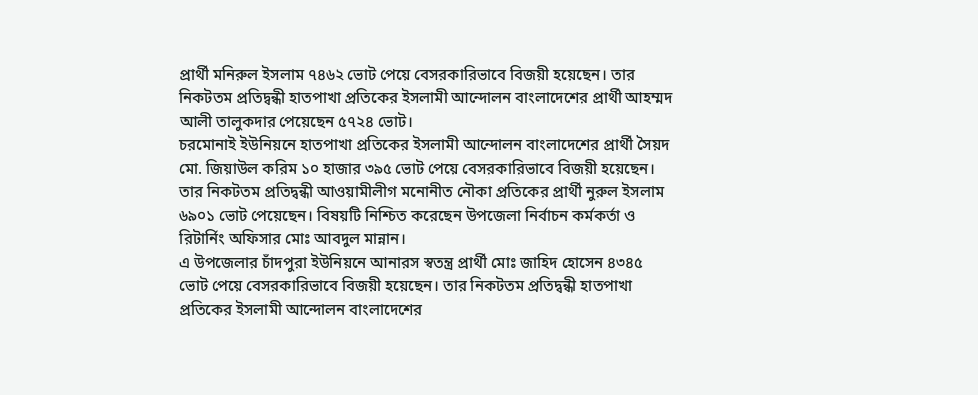প্রার্থী মনিরুল ইসলাম ৭৪৬২ ভোট পেয়ে বেসরকারিভাবে বিজয়ী হয়েছেন। তার নিকটতম প্রতিদ্বন্ধী হাতপাখা প্রতিকের ইসলামী আন্দোলন বাংলাদেশের প্রার্থী আহম্মদ আলী তালুকদার পেয়েছেন ৫৭২৪ ভোট।
চরমোনাই ইউনিয়নে হাতপাখা প্রতিকের ইসলামী আন্দোলন বাংলাদেশের প্রার্থী সৈয়দ মো. জিয়াউল করিম ১০ হাজার ৩৯৫ ভোট পেয়ে বেসরকারিভাবে বিজয়ী হয়েছেন। তার নিকটতম প্রতিদ্বন্ধী আওয়ামীলীগ মনোনীত নৌকা প্রতিকের প্রার্থী নুরুল ইসলাম ৬৯০১ ভোট পেয়েছেন। বিষয়টি নিশ্চিত করেছেন উপজেলা নির্বাচন কর্মকর্তা ও রিটার্নিং অফিসার মোঃ আবদুল মান্নান।
এ উপজেলার চাঁদপুরা ইউনিয়নে আনারস স্বতন্ত্র প্রার্থী মোঃ জাহিদ হোসেন ৪৩৪৫ ভোট পেয়ে বেসরকারিভাবে বিজয়ী হয়েছেন। তার নিকটতম প্রতিদ্বন্ধী হাতপাখা প্রতিকের ইসলামী আন্দোলন বাংলাদেশের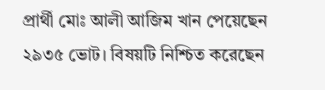প্রার্থী মোঃ আলী আজিম খান পেয়েছেন ২৯৩৫ ভোট। বিষয়টি নিশ্চিত করেছেন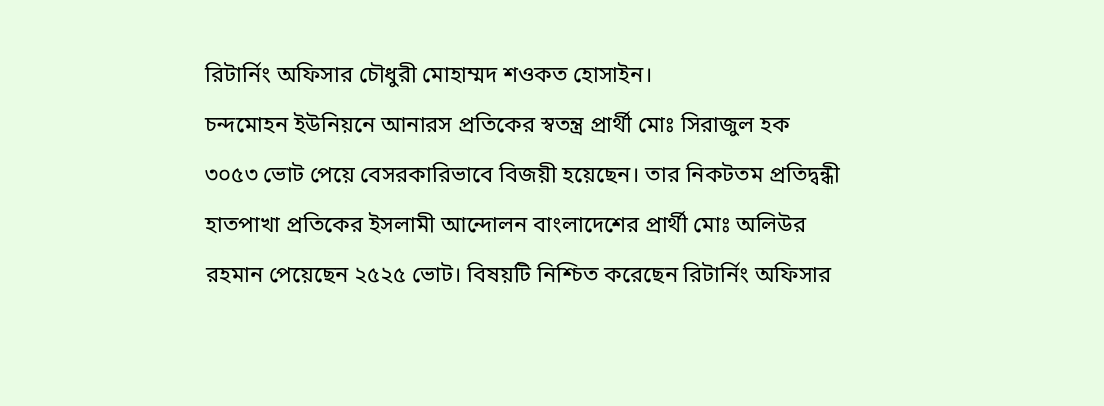রিটার্নিং অফিসার চৌধুরী মোহাম্মদ শওকত হোসাইন।
চন্দমোহন ইউনিয়নে আনারস প্রতিকের স্বতন্ত্র প্রার্থী মোঃ সিরাজুল হক ৩০৫৩ ভোট পেয়ে বেসরকারিভাবে বিজয়ী হয়েছেন। তার নিকটতম প্রতিদ্বন্ধী হাতপাখা প্রতিকের ইসলামী আন্দোলন বাংলাদেশের প্রার্থী মোঃ অলিউর রহমান পেয়েছেন ২৫২৫ ভোট। বিষয়টি নিশ্চিত করেছেন রিটার্নিং অফিসার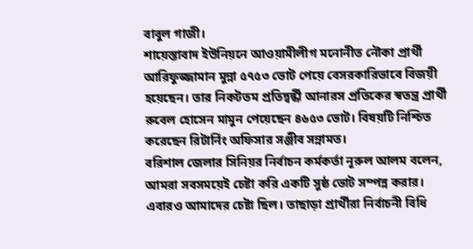বাবুল গাজী।
শায়েস্তাবাদ ইউনিয়নে আওয়ামীলীগ মনোনীত নৌকা প্রার্থী আরিফুজ্জামান মুন্না ৫৭৫৩ ভোট পেয়ে বেসরকারিভাবে বিজয়ী হয়েছেন। তার নিকটতম প্রতিদ্বর্ন্ধী আনারস প্রতিকের স্বতন্ত্র প্রার্থী রুবেল হোসেন মামুন পেয়েছেন ৪৬৫৩ ভোট। বিষয়টি নিশ্চিত করেছেন রিটার্নিং অফিসার সঞ্জীব সন্নামত।
বরিশাল জেলার সিনিয়র নির্বাচন কর্মকর্তা নূরুল আলম বলেন, আমরা সবসময়েই চেষ্টা করি একটি সুষ্ঠ ভোট সম্পন্ন করার। এবারও আমাদের চেষ্টা ছিল। তাছাড়া প্রার্থীরা নির্বাচনী বিধি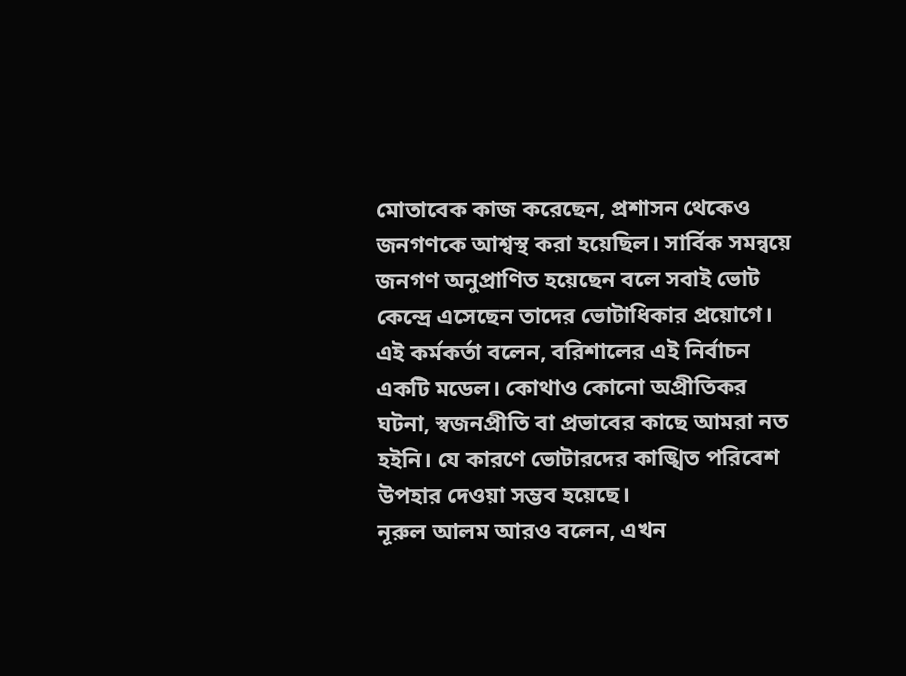মোতাবেক কাজ করেছেন, প্রশাসন থেকেও জনগণকে আশ্বস্থ করা হয়েছিল। সার্বিক সমন্বয়ে জনগণ অনুপ্রাণিত হয়েছেন বলে সবাই ভোট কেন্দ্রে এসেছেন তাদের ভোটাধিকার প্রয়োগে।
এই কর্মকর্তা বলেন, বরিশালের এই নির্বাচন একটি মডেল। কোথাও কোনো অপ্রীতিকর ঘটনা, স্বজনপ্রীতি বা প্রভাবের কাছে আমরা নত হইনি। যে কারণে ভোটারদের কাঙ্খিত পরিবেশ উপহার দেওয়া সম্ভব হয়েছে।
নূরুল আলম আরও বলেন, এখন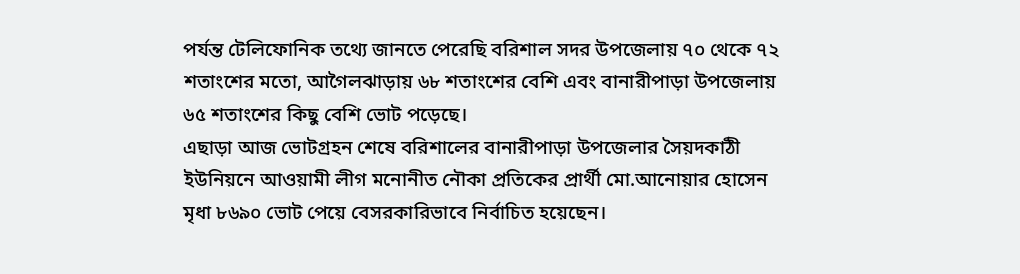পর্যন্ত টেলিফোনিক তথ্যে জানতে পেরেছি বরিশাল সদর উপজেলায় ৭০ থেকে ৭২ শতাংশের মতো, আগৈলঝাড়ায় ৬৮ শতাংশের বেশি এবং বানারীপাড়া উপজেলায় ৬৫ শতাংশের কিছু বেশি ভোট পড়েছে।
এছাড়া আজ ভোটগ্রহন শেষে বরিশালের বানারীপাড়া উপজেলার সৈয়দকাঠী ইউনিয়নে আওয়ামী লীগ মনোনীত নৌকা প্রতিকের প্রার্থী মো.আনোয়ার হোসেন মৃধা ৮৬৯০ ভোট পেয়ে বেসরকারিভাবে নির্বাচিত হয়েছেন।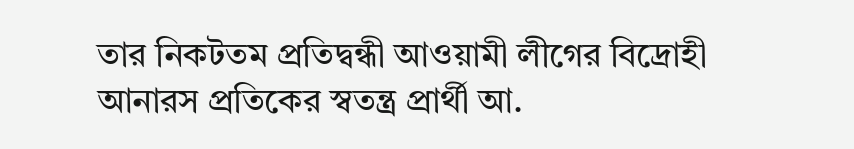তার নিকটতম প্রতিদ্বন্ধী আওয়ামী লীগের বিদ্রোহী আনারস প্রতিকের স্বতন্ত্র প্রার্থী আ.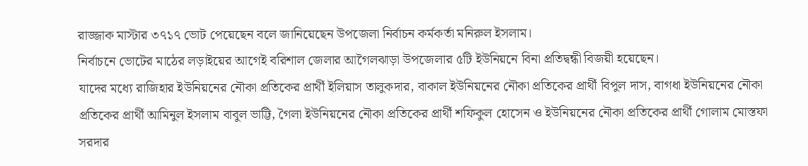রাজ্জাক মাস্টার ৩৭১৭ ভোট পেয়েছেন বলে জানিয়েছেন উপজেলা নির্বাচন কর্মকর্তা মনিরুল ইসলাম।
নির্বাচনে ভোটের মাঠের লড়াইয়ের আগেই বরিশাল জেলার আগৈলঝাড়া উপজেলার ৫টি ইউনিয়নে বিনা প্রতিদ্বন্ধী বিজয়ী হয়েছেন।
যাদের মধ্যে রাজিহার ইউনিয়নের নৌকা প্রতিকের প্রার্থী ইলিয়াস তালুকদার, বাকাল ইউনিয়নের নৌকা প্রতিকের প্রার্থী বিপুল দাস, বাগধা ইউনিয়নের নৌকা প্রতিকের প্রার্থী আমিনুল ইসলাম বাবুল ভাট্টি, গৈলা ইউনিয়নের নৌকা প্রতিকের প্রার্থী শফিকুল হোসেন ও ইউনিয়নের নৌকা প্রতিকের প্রার্থী গোলাম মোস্তফা সরদার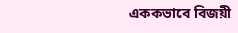এককভাবে বিজয়ী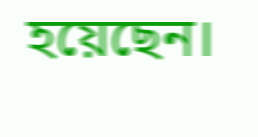হয়েছেন।